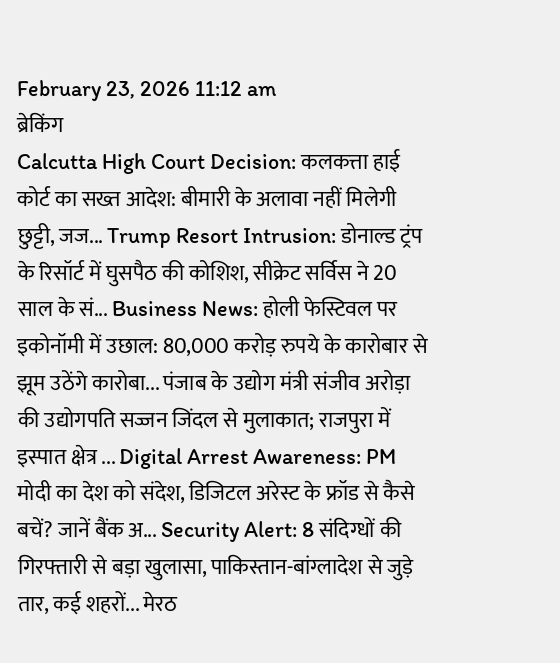February 23, 2026 11:12 am
ब्रेकिंग
Calcutta High Court Decision: कलकत्ता हाई कोर्ट का सख्त आदेश: बीमारी के अलावा नहीं मिलेगी छुट्टी, जज... Trump Resort Intrusion: डोनाल्ड ट्रंप के रिसॉर्ट में घुसपैठ की कोशिश, सीक्रेट सर्विस ने 20 साल के सं... Business News: होली फेस्टिवल पर इकोनॉमी में उछाल: 80,000 करोड़ रुपये के कारोबार से झूम उठेंगे कारोबा... पंजाब के उद्योग मंत्री संजीव अरोड़ा की उद्योगपति सज्जन जिंदल से मुलाकात; राजपुरा में इस्पात क्षेत्र ... Digital Arrest Awareness: PM मोदी का देश को संदेश, डिजिटल अरेस्ट के फ्रॉड से कैसे बचें? जानें बैंक अ... Security Alert: 8 संदिग्धों की गिरफ्तारी से बड़ा खुलासा, पाकिस्तान-बांग्लादेश से जुड़े तार, कई शहरों... मेरठ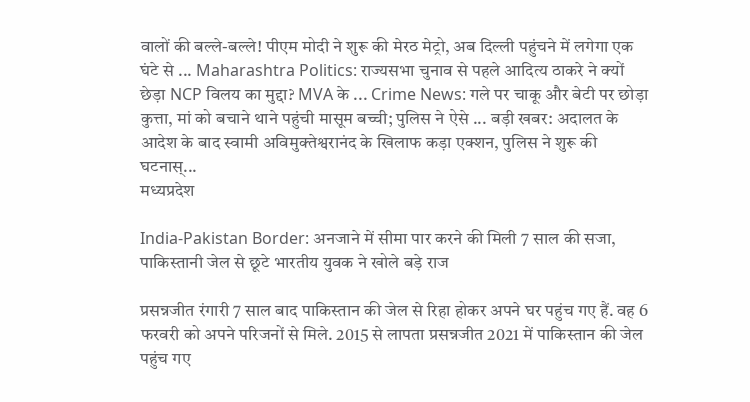वालों की बल्ले-बल्ले! पीएम मोदी ने शुरू की मेरठ मेट्रो, अब दिल्ली पहुंचने में लगेगा एक घंटे से ... Maharashtra Politics: राज्यसभा चुनाव से पहले आदित्य ठाकरे ने क्यों छेड़ा NCP विलय का मुद्दा? MVA के ... Crime News: गले पर चाकू और बेटी पर छोड़ा कुत्ता, मां को बचाने थाने पहुंची मासूम बच्ची; पुलिस ने ऐसे ... बड़ी खबर: अदालत के आदेश के बाद स्वामी अविमुक्तेश्वरानंद के खिलाफ कड़ा एक्शन, पुलिस ने शुरू की घटनास्...
मध्यप्रदेश

India-Pakistan Border: अनजाने में सीमा पार करने की मिली 7 साल की सजा, पाकिस्तानी जेल से छूटे भारतीय युवक ने खोले बड़े राज

प्रसन्नजीत रंगारी 7 साल बाद पाकिस्तान की जेल से रिहा होकर अपने घर पहुंच गए हैं. वह 6 फरवरी को अपने परिजनों से मिले. 2015 से लापता प्रसन्नजीत 2021 में पाकिस्तान की जेल पहुंच गए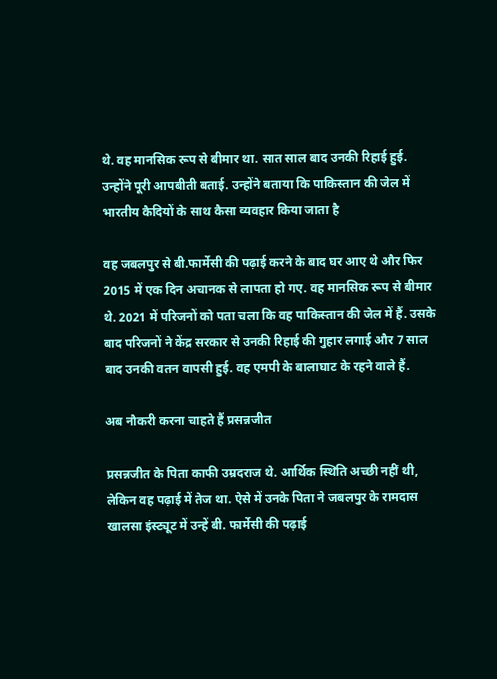थे. वह मानसिक रूप से बीमार था. सात साल बाद उनकी रिहाई हुई. उन्होंने पूरी आपबीती बताई. उन्होंने बताया कि पाकिस्तान की जेल में भारतीय कैदियों के साथ कैसा व्यवहार किया जाता है

वह जबलपुर से बी.फार्मेसी की पढ़ाई करने के बाद घर आए थे और फिर 2015 में एक दिन अचानक से लापता हो गए. वह मानसिक रूप से बीमार थे. 2021 में परिजनों को पता चला कि वह पाकिस्तान की जेल में हैं. उसके बाद परिजनों ने केंद्र सरकार से उनकी रिहाई की गुहार लगाई और 7 साल बाद उनकी वतन वापसी हुई. वह एमपी के बालाघाट के रहने वाले हैं.

अब नौकरी करना चाहते हैं प्रसन्नजीत

प्रसन्नजीत के पिता काफी उम्रदराज थे. आर्थिक स्थिति अच्छी नहीं थी, लेकिन वह पढ़ाई में तेज था. ऐसे में उनके पिता ने जबलपुर के रामदास खालसा इंस्ट्यूट में उन्हें बी. फार्मेसी की पढ़ाई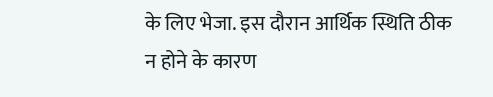के लिए भेजा. इस दौरान आर्थिक स्थिति ठीक न होने के कारण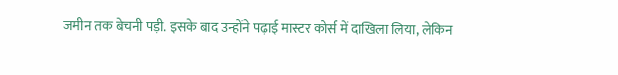जमीन तक बेचनी पड़ी. इसके बाद उन्होंने पढ़ाई मास्टर कोर्स में दाखिला लिया, लेकिन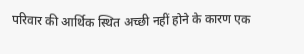परिवार की आर्थिक स्थित अच्छी नहीं होने के कारण एक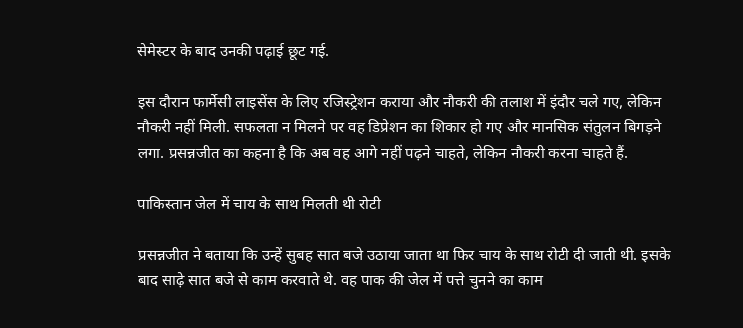सेमेस्टर के बाद उनकी पढ़ाई छूट गई.

इस दौरान फार्मेसी लाइसेंस के लिए रजिस्ट्रेशन कराया और नौकरी की तलाश में इंदौर चले गए, लेकिन नौकरी नहीं मिली. सफलता न मिलने पर वह डिप्रेशन का शिकार हो गए और मानसिक संतुलन बिगड़ने लगा. प्रसन्नजीत का कहना है कि अब वह आगे नहीं पढ़ने चाहते, लेकिन नौकरी करना चाहते हैं.

पाकिस्तान जेल में चाय के साथ मिलती थी रोटी

प्रसन्नजीत ने बताया कि उन्हें सुबह सात बजे उठाया जाता था फिर चाय के साथ रोटी दी जाती थी. इसके बाद साढ़े सात बजे से काम करवाते थे. वह पाक की जेल में पत्ते चुनने का काम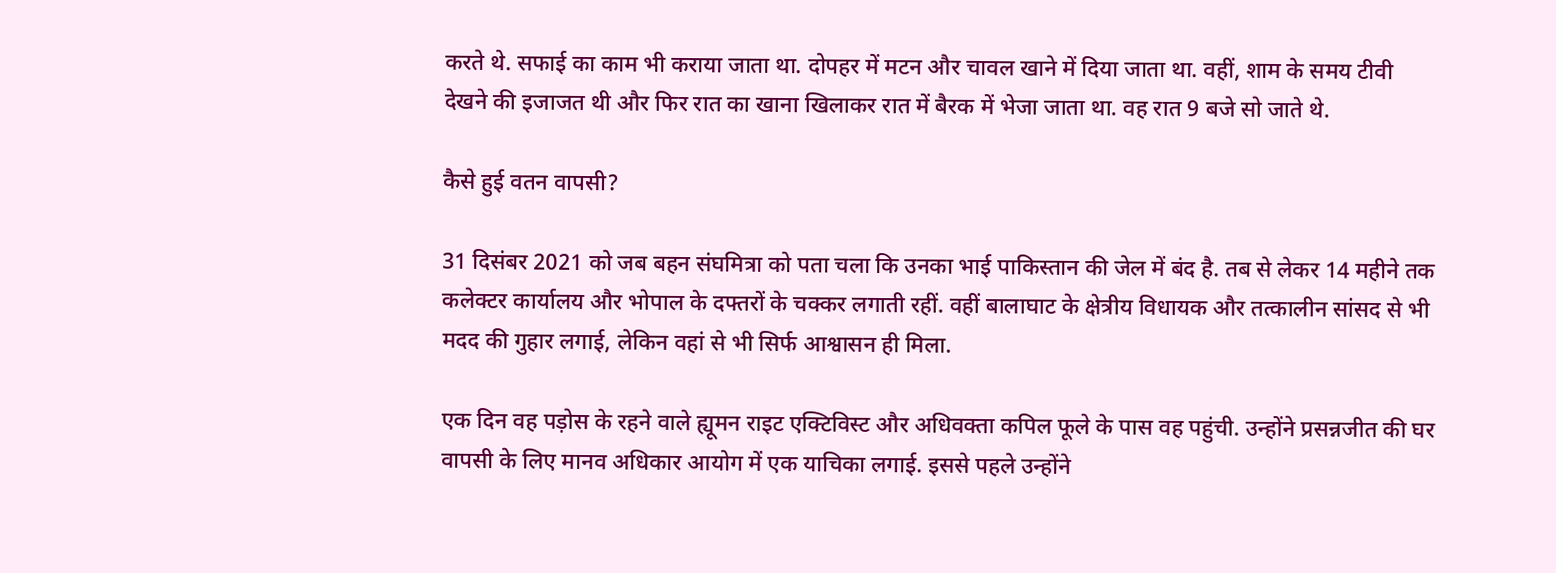करते थे. सफाई का काम भी कराया जाता था. दोपहर में मटन और चावल खाने में दिया जाता था. वहीं, शाम के समय टीवी देखने की इजाजत थी और फिर रात का खाना खिलाकर रात में बैरक में भेजा जाता था. वह रात 9 बजे सो जाते थे.

कैसे हुई वतन वापसी?

31 दिसंबर 2021 को जब बहन संघमित्रा को पता चला कि उनका भाई पाकिस्तान की जेल में बंद है. तब से लेकर 14 महीने तक कलेक्टर कार्यालय और भोपाल के दफ्तरों के चक्कर लगाती रहीं. वहीं बालाघाट के क्षेत्रीय विधायक और तत्कालीन सांसद से भी मदद की गुहार लगाई, लेकिन वहां से भी सिर्फ आश्वासन ही मिला.

एक दिन वह पड़ोस के रहने वाले ह्यूमन राइट एक्टिविस्ट और अधिवक्ता कपिल फूले के पास वह पहुंची. उन्होंने प्रसन्नजीत की घर वापसी के लिए मानव अधिकार आयोग में एक याचिका लगाई. इससे पहले उन्होंने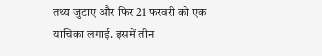तथ्य जुटाए और फिर 21 फरवरी को एक याचिका लगाई. इसमें तीन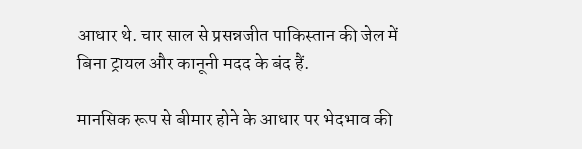आधार थे. चार साल से प्रसन्नजीत पाकिस्तान की जेल में बिना ट्रायल और कानूनी मदद के बंद हैं.

मानसिक रूप से बीमार होने के आधार पर भेदभाव की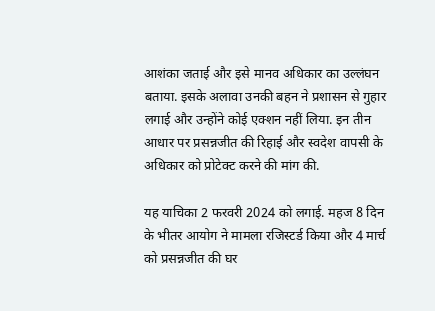आशंका जताई और इसे मानव अधिकार का उल्लंघन बताया. इसके अलावा उनकी बहन ने प्रशासन से गुहार लगाई और उन्होंने कोई एक्शन नहीं लिया. इन तीन आधार पर प्रसन्नजीत की रिहाई और स्वदेश वापसी के अधिकार को प्रोटेक्ट करने की मांग की.

यह याचिका 2 फरवरी 2024 को लगाई. महज 8 दिन के भीतर आयोग ने मामला रजिस्टर्ड किया और 4 मार्च को प्रसन्नजीत की घर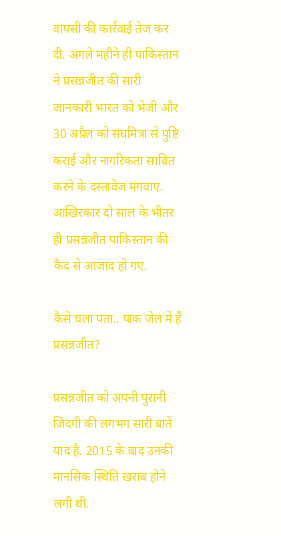वापसी की कार्रवाई तेज कर दी. अगले महीने ही पाकिस्तान ने प्रसन्नजीत की सारी जानकारी भारत को भेजी और 30 अप्रैल को संघमित्रा से पुष्टि कराई और नागरिकता साबित करने के दस्तावेज मंगवाए. आखिरकार दो साल के भीतर ही प्रसन्नजीत पाकिस्तान की कैद से आजाद हो गए.

कैसे चला पता.. पाक जेल में हैं प्रसन्नजीत?

प्रसन्नजीत को अपनी पुरानी जिंदगी की लगभग सारी बातें याद है. 2015 के बाद उनकी मानसिक स्थिति खराब होने लगी थी.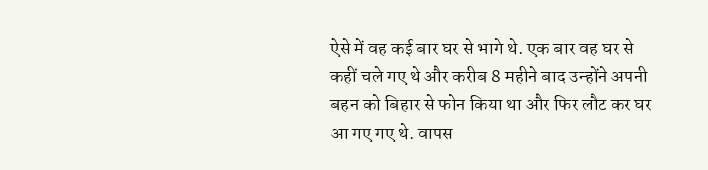ऐसे में वह कई बार घर से भागे थे. एक बार वह घर से कहीं चले गए थे और करीब 8 महीने बाद उन्होंने अपनी बहन को बिहार से फोन किया था और फिर लौट कर घर आ गए गए थे. वापस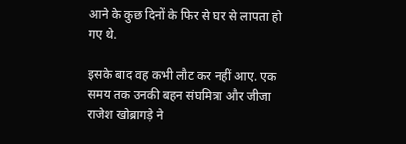आने के कुछ दिनों के फिर से घर से लापता हो गए थे.

इसके बाद वह कभी लौट कर नहीं आए. एक समय तक उनकी बहन संघमित्रा और जीजा राजेश खोब्रागड़े ने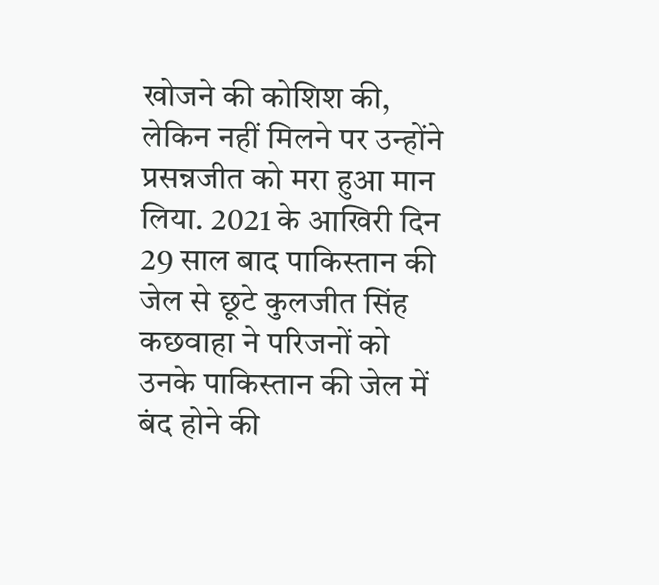खोजने की कोशिश की, लेकिन नहीं मिलने पर उन्होंने प्रसन्नजीत को मरा हुआ मान लिया. 2021 के आखिरी दिन 29 साल बाद पाकिस्तान की जेल से छूटे कुलजीत सिंह कछवाहा ने परिजनों को उनके पाकिस्तान की जेल में बंद होने की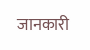जानकारी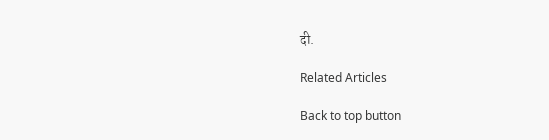दी.

Related Articles

Back to top button